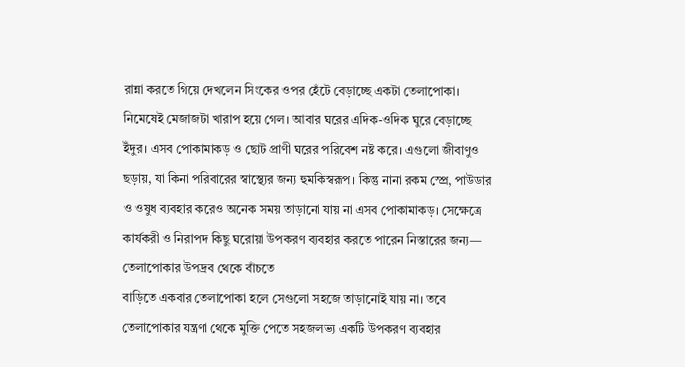রান্না করতে গিয়ে দেখলেন সিংকের ওপর হেঁটে বেড়াচ্ছে একটা তেলাপোকা। নিমেষেই মেজাজটা খারাপ হয়ে গেল। আবার ঘরের এদিক-ওদিক ঘুরে বেড়াচ্ছে ইঁদুর। এসব পোকামাকড় ও ছোট প্রাণী ঘরের পরিবেশ নষ্ট করে। এগুলো জীবাণুও ছড়ায়, যা কিনা পরিবারের স্বাস্থ্যের জন্য হুমকিস্বরূপ। কিন্তু নানা রকম স্প্রে, পাউডার ও ওষুধ ব্যবহার করেও অনেক সময় তাড়ানো যায় না এসব পোকামাকড়। সেক্ষেত্রে কার্যকরী ও নিরাপদ কিছু ঘরোয়া উপকরণ ব্যবহার করতে পারেন নিস্তারের জন্য—
তেলাপোকার উপদ্রব থেকে বাঁচতে
বাড়িতে একবার তেলাপোকা হলে সেগুলো সহজে তাড়ানোই যায় না। তবে তেলাপোকার যন্ত্রণা থেকে মুক্তি পেতে সহজলভ্য একটি উপকরণ ব্যবহার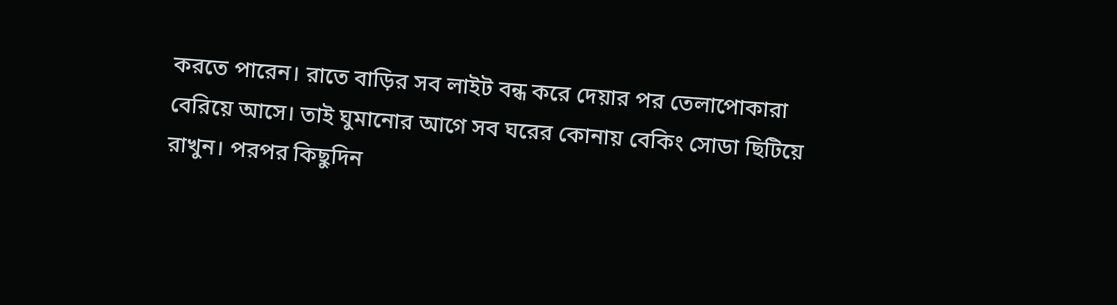করতে পারেন। রাতে বাড়ির সব লাইট বন্ধ করে দেয়ার পর তেলাপোকারা বেরিয়ে আসে। তাই ঘুমানোর আগে সব ঘরের কোনায় বেকিং সোডা ছিটিয়ে রাখুন। পরপর কিছুদিন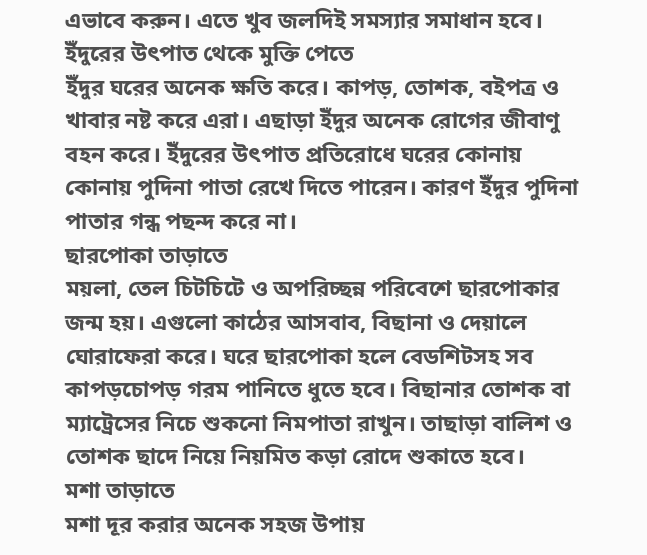এভাবে করুন। এতে খুব জলদিই সমস্যার সমাধান হবে।
ইঁদুরের উৎপাত থেকে মুক্তি পেতে
ইঁদুর ঘরের অনেক ক্ষতি করে। কাপড়, তোশক, বইপত্র ও খাবার নষ্ট করে এরা। এছাড়া ইঁদুর অনেক রোগের জীবাণু বহন করে। ইঁদুরের উৎপাত প্রতিরোধে ঘরের কোনায় কোনায় পুদিনা পাতা রেখে দিতে পারেন। কারণ ইঁদুর পুদিনা পাতার গন্ধ পছন্দ করে না।
ছারপোকা তাড়াতে
ময়লা, তেল চিটচিটে ও অপরিচ্ছন্ন পরিবেশে ছারপোকার জন্ম হয়। এগুলো কাঠের আসবাব, বিছানা ও দেয়ালে ঘোরাফেরা করে। ঘরে ছারপোকা হলে বেডশিটসহ সব কাপড়চোপড় গরম পানিতে ধুতে হবে। বিছানার তোশক বা ম্যাট্রেসের নিচে শুকনো নিমপাতা রাখুন। তাছাড়া বালিশ ও তোশক ছাদে নিয়ে নিয়মিত কড়া রোদে শুকাতে হবে।
মশা তাড়াতে
মশা দূর করার অনেক সহজ উপায়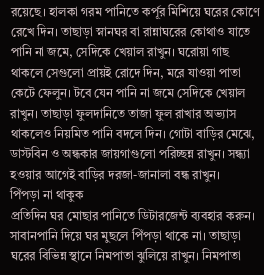রয়েছে। হালকা গরম পানিতে কর্পূর মিশিয়ে ঘরের কোণে রেখে দিন। তাছাড়া স্নানঘর বা রান্নাঘরের কোথাও যাতে পানি না জমে, সেদিকে খেয়াল রাখুন। ঘরোয়া গাছ থাকলে সেগুলো প্রায়ই রোদে দিন, মরে যাওয়া পাতা কেটে ফেলুন। টবে যেন পানি না জমে সেদিকে খেয়াল রাখুন। তাছাড়া ফুলদানিতে তাজা ফুল রাখার অভ্যাস থাকলেও নিয়মিত পানি বদলে দিন। গোটা বাড়ির মেঝে, ডাস্টবিন ও অন্ধকার জায়গাগুলো পরিচ্ছন্ন রাখুন। সন্ধ্যা হওয়ার আগেই বাড়ির দরজা-জানালা বন্ধ রাখুন।
পিঁপড়া না থাকুক
প্রতিদিন ঘর মোছার পানিতে ডিটারজেন্ট ব্যবহার করুন। সাবানপানি দিয়ে ঘর মুছলে পিঁপড়া থাকে না। তাছাড়া ঘরের বিভিন্ন স্থানে নিমপাতা ঝুলিয়ে রাখুন। নিমপাতা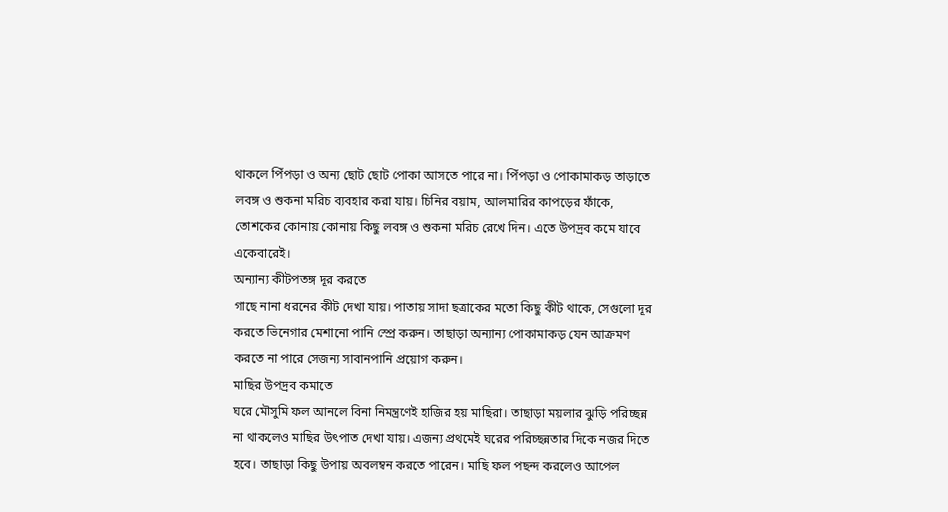থাকলে পিঁপড়া ও অন্য ছোট ছোট পোকা আসতে পারে না। পিঁপড়া ও পোকামাকড় তাড়াতে লবঙ্গ ও শুকনা মরিচ ব্যবহার করা যায়। চিনির বয়াম, আলমারির কাপড়ের ফাঁকে, তোশকের কোনায় কোনায় কিছু লবঙ্গ ও শুকনা মরিচ রেখে দিন। এতে উপদ্রব কমে যাবে একেবারেই।
অন্যান্য কীটপতঙ্গ দূর করতে
গাছে নানা ধরনের কীট দেখা যায়। পাতায় সাদা ছত্রাকের মতো কিছু কীট থাকে, সেগুলো দূর করতে ভিনেগার মেশানো পানি স্প্রে করুন। তাছাড়া অন্যান্য পোকামাকড় যেন আক্রমণ করতে না পারে সেজন্য সাবানপানি প্রয়োগ করুন।
মাছির উপদ্রব কমাতে
ঘরে মৌসুমি ফল আনলে বিনা নিমন্ত্রণেই হাজির হয় মাছিরা। তাছাড়া ময়লার ঝুড়ি পরিচ্ছন্ন না থাকলেও মাছির উৎপাত দেখা যায়। এজন্য প্রথমেই ঘরের পরিচ্ছন্নতার দিকে নজর দিতে হবে। তাছাড়া কিছু উপায় অবলম্বন করতে পারেন। মাছি ফল পছন্দ করলেও আপেল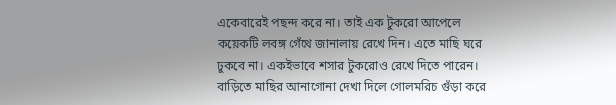একেবারেই পছন্দ করে না। তাই এক টুকরো আপেলে কয়েকটি লবঙ্গ গেঁথে জানালায় রেখে দিন। এতে মাছি ঘরে ঢুকবে না। একইভাবে শসার টুকরোও রেখে দিতে পারেন। বাড়িতে মাছির আনাগোনা দেখা দিলে গোলমরিচ গুঁড়া করে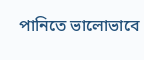পানিতে ভালোভাবে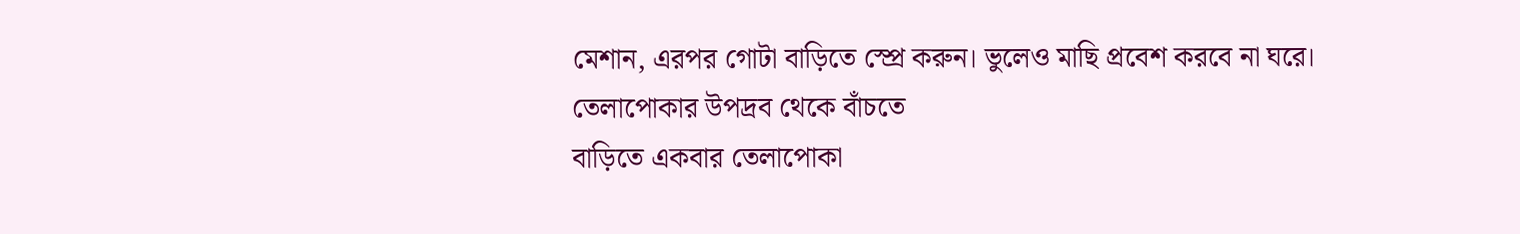মেশান, এরপর গোটা বাড়িতে স্প্রে করুন। ভুলেও মাছি প্রবেশ করবে না ঘরে।
তেলাপোকার উপদ্রব থেকে বাঁচতে
বাড়িতে একবার তেলাপোকা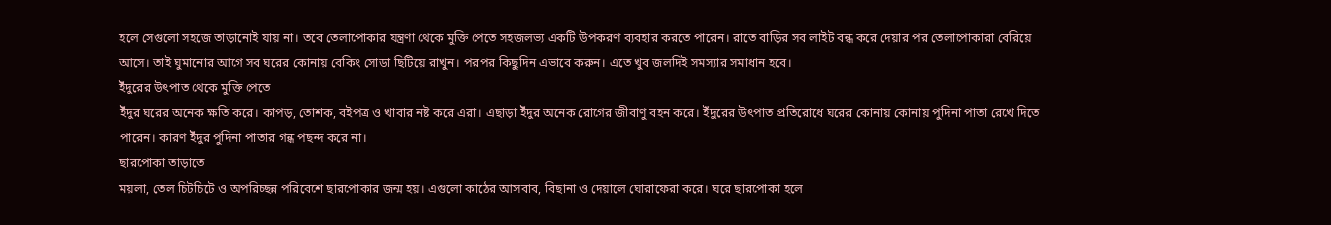হলে সেগুলো সহজে তাড়ানোই যায় না। তবে তেলাপোকার যন্ত্রণা থেকে মুক্তি পেতে সহজলভ্য একটি উপকরণ ব্যবহার করতে পারেন। রাতে বাড়ির সব লাইট বন্ধ করে দেয়ার পর তেলাপোকারা বেরিয়ে আসে। তাই ঘুমানোর আগে সব ঘরের কোনায় বেকিং সোডা ছিটিয়ে রাখুন। পরপর কিছুদিন এভাবে করুন। এতে খুব জলদিই সমস্যার সমাধান হবে।
ইঁদুরের উৎপাত থেকে মুক্তি পেতে
ইঁদুর ঘরের অনেক ক্ষতি করে। কাপড়, তোশক, বইপত্র ও খাবার নষ্ট করে এরা। এছাড়া ইঁদুর অনেক রোগের জীবাণু বহন করে। ইঁদুরের উৎপাত প্রতিরোধে ঘরের কোনায় কোনায় পুদিনা পাতা রেখে দিতে পারেন। কারণ ইঁদুর পুদিনা পাতার গন্ধ পছন্দ করে না।
ছারপোকা তাড়াতে
ময়লা, তেল চিটচিটে ও অপরিচ্ছন্ন পরিবেশে ছারপোকার জন্ম হয়। এগুলো কাঠের আসবাব, বিছানা ও দেয়ালে ঘোরাফেরা করে। ঘরে ছারপোকা হলে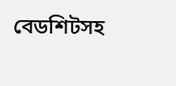বেডশিটসহ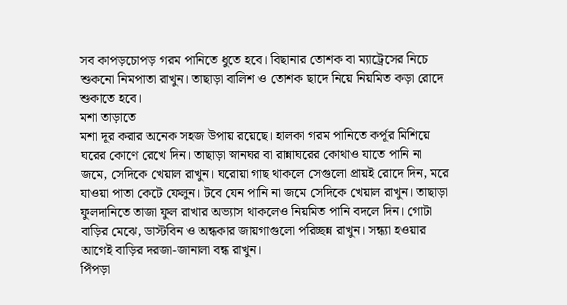সব কাপড়চোপড় গরম পানিতে ধুতে হবে। বিছানার তোশক বা ম্যাট্রেসের নিচে শুকনো নিমপাতা রাখুন। তাছাড়া বালিশ ও তোশক ছাদে নিয়ে নিয়মিত কড়া রোদে শুকাতে হবে।
মশা তাড়াতে
মশা দূর করার অনেক সহজ উপায় রয়েছে। হালকা গরম পানিতে কর্পূর মিশিয়ে ঘরের কোণে রেখে দিন। তাছাড়া স্নানঘর বা রান্নাঘরের কোথাও যাতে পানি না জমে, সেদিকে খেয়াল রাখুন। ঘরোয়া গাছ থাকলে সেগুলো প্রায়ই রোদে দিন, মরে যাওয়া পাতা কেটে ফেলুন। টবে যেন পানি না জমে সেদিকে খেয়াল রাখুন। তাছাড়া ফুলদানিতে তাজা ফুল রাখার অভ্যাস থাকলেও নিয়মিত পানি বদলে দিন। গোটা বাড়ির মেঝে, ডাস্টবিন ও অন্ধকার জায়গাগুলো পরিচ্ছন্ন রাখুন। সন্ধ্যা হওয়ার আগেই বাড়ির দরজা-জানালা বন্ধ রাখুন।
পিঁপড়া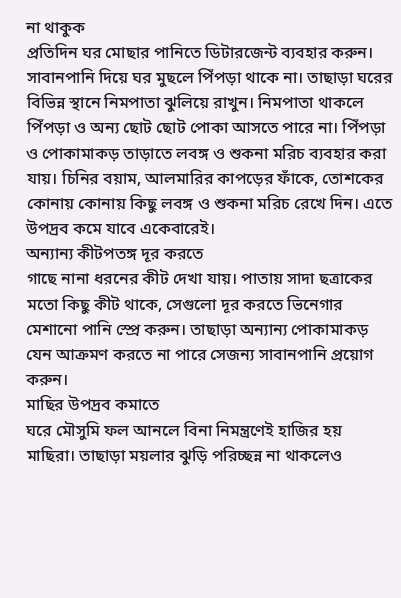না থাকুক
প্রতিদিন ঘর মোছার পানিতে ডিটারজেন্ট ব্যবহার করুন। সাবানপানি দিয়ে ঘর মুছলে পিঁপড়া থাকে না। তাছাড়া ঘরের বিভিন্ন স্থানে নিমপাতা ঝুলিয়ে রাখুন। নিমপাতা থাকলে পিঁপড়া ও অন্য ছোট ছোট পোকা আসতে পারে না। পিঁপড়া ও পোকামাকড় তাড়াতে লবঙ্গ ও শুকনা মরিচ ব্যবহার করা যায়। চিনির বয়াম, আলমারির কাপড়ের ফাঁকে, তোশকের কোনায় কোনায় কিছু লবঙ্গ ও শুকনা মরিচ রেখে দিন। এতে উপদ্রব কমে যাবে একেবারেই।
অন্যান্য কীটপতঙ্গ দূর করতে
গাছে নানা ধরনের কীট দেখা যায়। পাতায় সাদা ছত্রাকের মতো কিছু কীট থাকে, সেগুলো দূর করতে ভিনেগার মেশানো পানি স্প্রে করুন। তাছাড়া অন্যান্য পোকামাকড় যেন আক্রমণ করতে না পারে সেজন্য সাবানপানি প্রয়োগ করুন।
মাছির উপদ্রব কমাতে
ঘরে মৌসুমি ফল আনলে বিনা নিমন্ত্রণেই হাজির হয় মাছিরা। তাছাড়া ময়লার ঝুড়ি পরিচ্ছন্ন না থাকলেও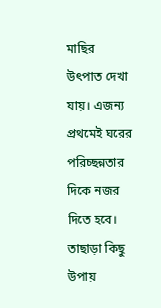মাছির উৎপাত দেখা যায়। এজন্য প্রথমেই ঘরের পরিচ্ছন্নতার দিকে নজর দিতে হবে। তাছাড়া কিছু উপায়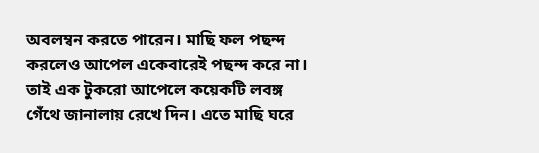অবলম্বন করতে পারেন। মাছি ফল পছন্দ করলেও আপেল একেবারেই পছন্দ করে না। তাই এক টুকরো আপেলে কয়েকটি লবঙ্গ গেঁথে জানালায় রেখে দিন। এতে মাছি ঘরে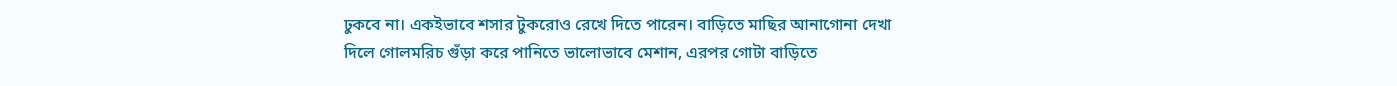ঢুকবে না। একইভাবে শসার টুকরোও রেখে দিতে পারেন। বাড়িতে মাছির আনাগোনা দেখা দিলে গোলমরিচ গুঁড়া করে পানিতে ভালোভাবে মেশান, এরপর গোটা বাড়িতে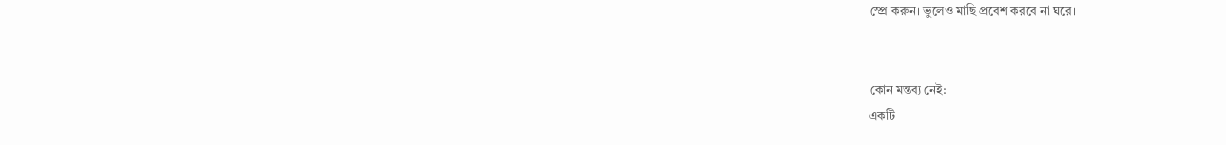স্প্রে করুন। ভুলেও মাছি প্রবেশ করবে না ঘরে।


কোন মন্তব্য নেই:
একটি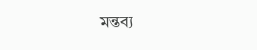মন্তব্য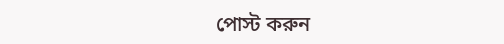পোস্ট করুন